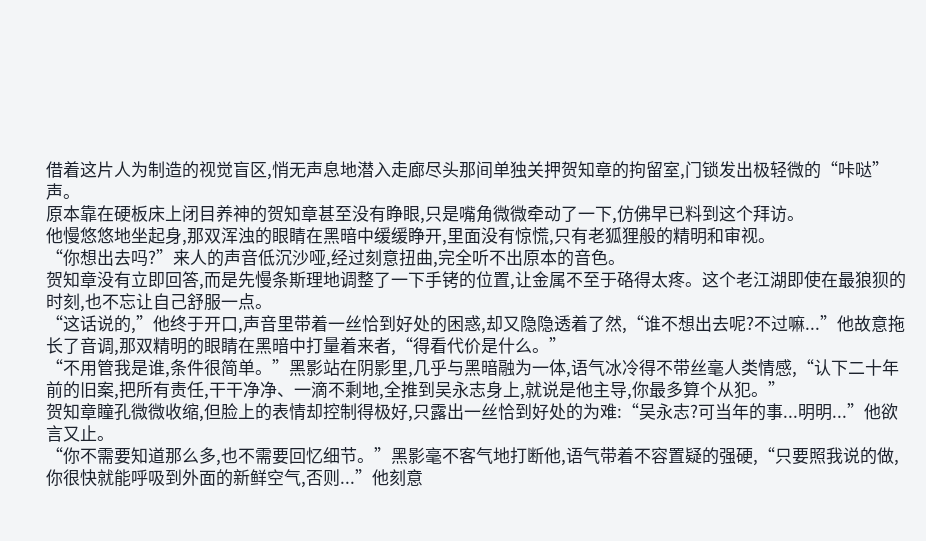借着这片人为制造的视觉盲区,悄无声息地潜入走廊尽头那间单独关押贺知章的拘留室,门锁发出极轻微的“咔哒”声。
原本靠在硬板床上闭目养神的贺知章甚至没有睁眼,只是嘴角微微牵动了一下,仿佛早已料到这个拜访。
他慢悠悠地坐起身,那双浑浊的眼睛在黑暗中缓缓睁开,里面没有惊慌,只有老狐狸般的精明和审视。
“你想出去吗?”来人的声音低沉沙哑,经过刻意扭曲,完全听不出原本的音色。
贺知章没有立即回答,而是先慢条斯理地调整了一下手铐的位置,让金属不至于硌得太疼。这个老江湖即使在最狼狈的时刻,也不忘让自己舒服一点。
“这话说的,”他终于开口,声音里带着一丝恰到好处的困惑,却又隐隐透着了然,“谁不想出去呢?不过嘛...”他故意拖长了音调,那双精明的眼睛在黑暗中打量着来者,“得看代价是什么。”
“不用管我是谁,条件很简单。”黑影站在阴影里,几乎与黑暗融为一体,语气冰冷得不带丝毫人类情感,“认下二十年前的旧案,把所有责任,干干净净、一滴不剩地,全推到吴永志身上,就说是他主导,你最多算个从犯。”
贺知章瞳孔微微收缩,但脸上的表情却控制得极好,只露出一丝恰到好处的为难:“吴永志?可当年的事...明明...”他欲言又止。
“你不需要知道那么多,也不需要回忆细节。”黑影毫不客气地打断他,语气带着不容置疑的强硬,“只要照我说的做,你很快就能呼吸到外面的新鲜空气,否则...”他刻意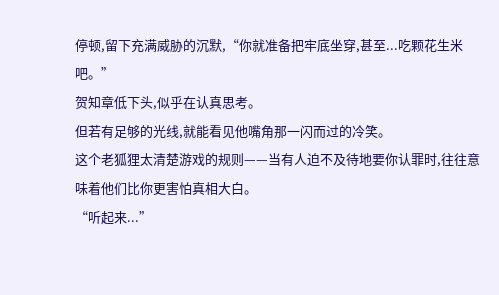停顿,留下充满威胁的沉默,“你就准备把牢底坐穿,甚至...吃颗花生米吧。”
贺知章低下头,似乎在认真思考。
但若有足够的光线,就能看见他嘴角那一闪而过的冷笑。
这个老狐狸太清楚游戏的规则——当有人迫不及待地要你认罪时,往往意味着他们比你更害怕真相大白。
“听起来...”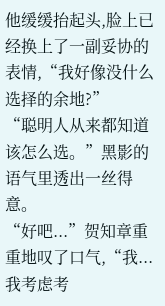他缓缓抬起头,脸上已经换上了一副妥协的表情,“我好像没什么选择的余地?”
“聪明人从来都知道该怎么选。”黑影的语气里透出一丝得意。
“好吧...”贺知章重重地叹了口气,“我...我考虑考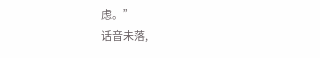虑。”
话音未落,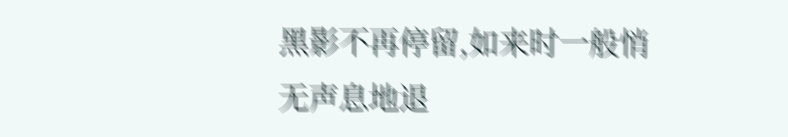黑影不再停留,如来时一般悄无声息地退